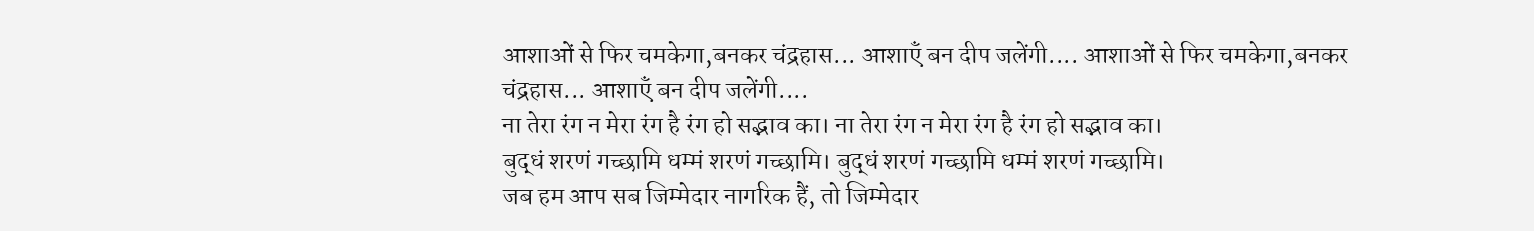आशाओं से फिर चमकेगा,बनकर चंद्रहास... आशाऍं बन दीप जलेंगी.... आशाओं से फिर चमकेगा,बनकर चंद्रहास... आशाऍं बन दीप जलेंगी....
ना तेरा रंग न मेरा रंग है रंग हो सद्भाव का। ना तेरा रंग न मेरा रंग है रंग हो सद्भाव का।
बुद्धं शरणं गच्छामि धम्मं शरणं गच्छामि। बुद्धं शरणं गच्छामि धम्मं शरणं गच्छामि।
जब हम आप सब जिम्मेदार नागरिक हैं, तो जिम्मेदार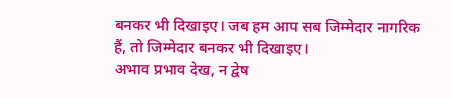बनकर भी दिखाइए। जब हम आप सब जिम्मेदार नागरिक हैं, तो जिम्मेदार बनकर भी दिखाइए।
अभाव प्रभाव देख, न द्वेष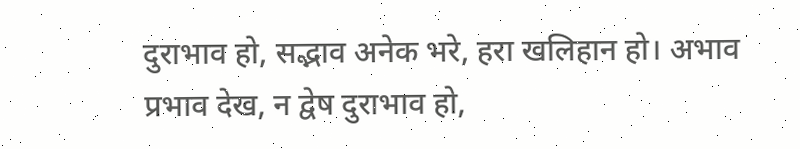दुराभाव हो, सद्भाव अनेक भरे, हरा खलिहान हो। अभाव प्रभाव देख, न द्वेष दुराभाव हो,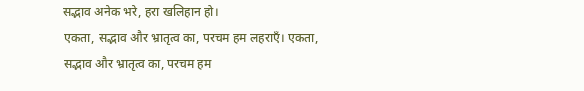सद्भाव अनेक भरे, हरा खलिहान हो।
एकता, सद्भाव और भ्रातृत्व का, परचम हम लहराएँ। एकता, सद्भाव और भ्रातृत्व का, परचम हम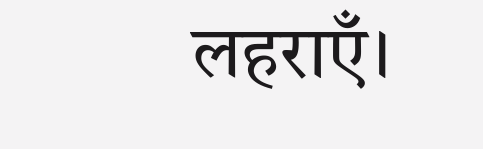लहराएँ।